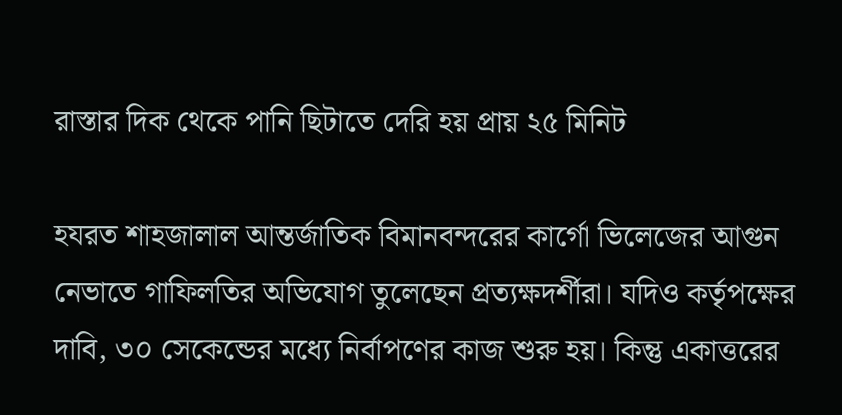রাস্তার দিক থেকে পানি ছিটাতে দেরি হয় প্রায় ২৫ মিনিট

হযরত শাহজালাল আন্তর্জাতিক বিমানবন্দরের কার্গো ভিলেজের আগুন নেভাতে গাফিলতির অভিযোগ তুলেছেন প্রত্যক্ষদর্শীরা। যদিও কর্তৃপক্ষের দাবি, ৩০ সেকেন্ডের মধ্যে নির্বাপণের কাজ শুরু হয়। কিন্তু একাত্তরের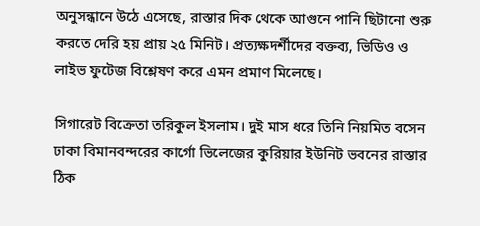অনুসন্ধানে উঠে এসেছে, রাস্তার দিক থেকে আগুনে পানি ছিটানো শুরু করতে দেরি হয় প্রায় ২৫ মিনিট। প্রত্যক্ষদর্শীদের বক্তব্য, ভিডিও ও লাইভ ফুটেজ বিশ্লেষণ করে এমন প্রমাণ মিলেছে।

সিগারেট বিক্রেতা তরিকুল ইসলাম। দুই মাস ধরে তিনি নিয়মিত বসেন ঢাকা বিমানবন্দরের কার্গো ভিলেজের কুরিয়ার ইউনিট ভবনের রাস্তার ঠিক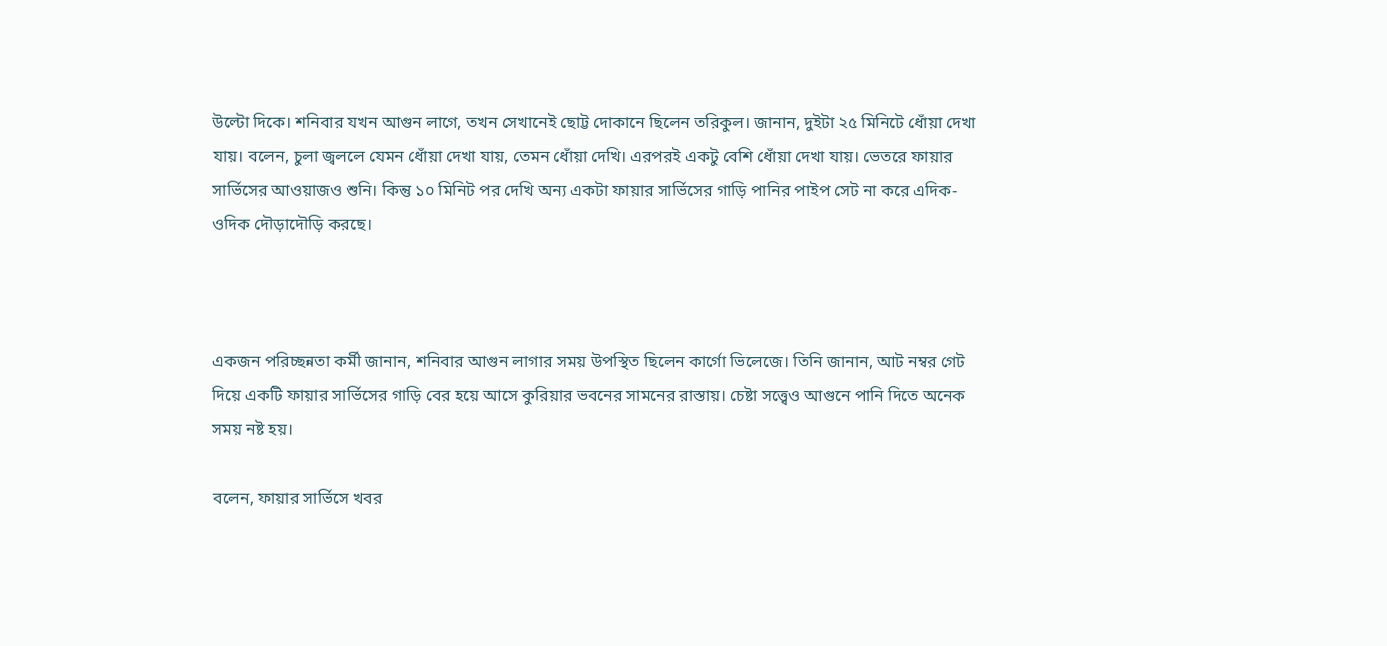উল্টো দিকে। শনিবার যখন আগুন লাগে, তখন সেখানেই ছোট্ট দোকানে ছিলেন তরিকুল। জানান, দুইটা ২৫ মিনিটে ধোঁয়া দেখা যায়। বলেন, চুলা জ্বললে যেমন ধোঁয়া দেখা যায়, তেমন ধোঁয়া দেখি। এরপরই একটু বেশি ধোঁয়া দেখা যায়। ভেতরে ফায়ার সার্ভিসের আওয়াজও শুনি। কিন্তু ১০ মিনিট পর দেখি অন্য একটা ফায়ার সার্ভিসের গাড়ি পানির পাইপ সেট না করে এদিক-ওদিক দৌড়াদৌড়ি করছে।



একজন পরিচ্ছন্নতা কর্মী জানান, শনিবার আগুন লাগার সময় উপস্থিত ছিলেন কার্গো ভিলেজে। তিনি জানান, আট নম্বর গেট দিয়ে একটি ফায়ার সার্ভিসের গাড়ি বের হয়ে আসে কুরিয়ার ভবনের সামনের রাস্তায়। চেষ্টা সত্ত্বেও আগুনে পানি দিতে অনেক সময় নষ্ট হয়।

বলেন, ফায়ার সার্ভিসে খবর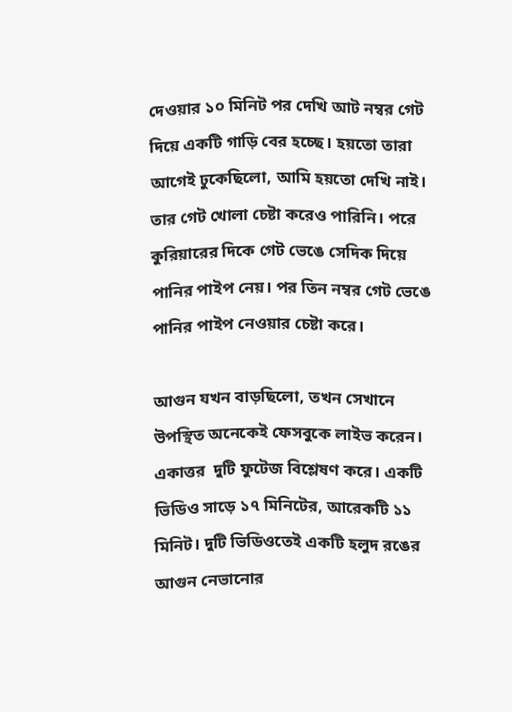দেওয়ার ১০ মিনিট পর দেখি আট নম্বর গেট দিয়ে একটি গাড়ি বের হচ্ছে। হয়তো তারা আগেই ঢুকেছিলো, আমি হয়তো দেখি নাই। তার গেট খোলা চেষ্টা করেও পারিনি। পরে কুরিয়ারের দিকে গেট ভেঙে সেদিক দিয়ে পানির পাইপ নেয়। পর তিন নম্বর গেট ভেঙে পানির পাইপ নেওয়ার চেষ্টা করে।

আগুন যখন বাড়ছিলো, তখন সেখানে উপস্থিত অনেকেই ফেসবুকে লাইভ করেন। একাত্তর  দুটি ফুটেজ বিশ্লেষণ করে। একটি ভিডিও সাড়ে ১৭ মিনিটের, আরেকটি ১১ মিনিট। দুটি ভিডিওতেই একটি হলুদ রঙের আগুন নেভানোর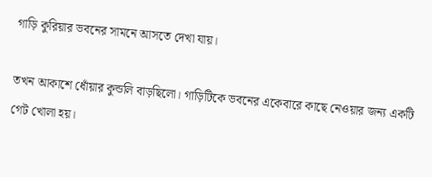গাড়ি কুরিয়ার ভবনের সামনে আসতে দেখা যায়।

তখন আকাশে ধোঁয়ার কুন্ডলি বাড়ছিলো। গাড়িটিকে ভবনের একেবারে কাছে নেওয়ার জন্য একটি গেট খোলা হয়।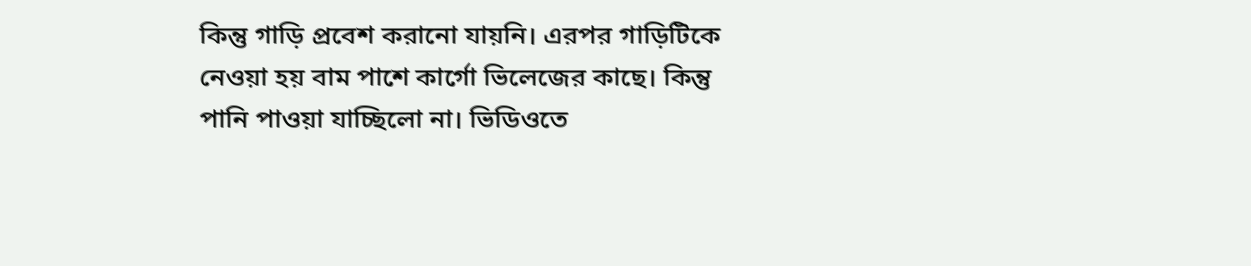কিন্তু গাড়ি প্রবেশ করানো যায়নি। এরপর গাড়িটিকে নেওয়া হয় বাম পাশে কার্গো ভিলেজের কাছে। কিন্তু পানি পাওয়া যাচ্ছিলো না। ভিডিওতে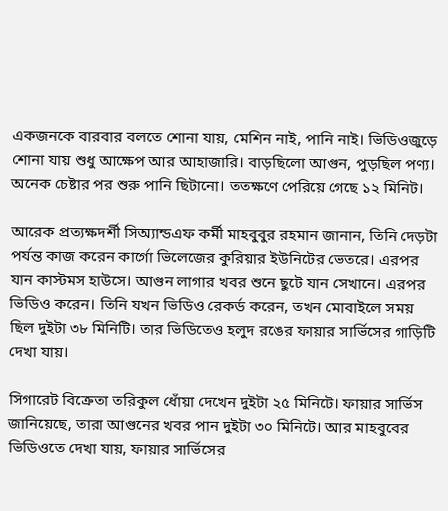একজনকে বারবার বলতে শোনা যায়, মেশিন নাই, পানি নাই। ভিডিওজুড়ে শোনা যায় শুধু আক্ষেপ আর আহাজারি। বাড়ছিলো আগুন, পুড়ছিল পণ্য। অনেক চেষ্টার পর শুরু পানি ছিটানো। ততক্ষণে পেরিয়ে গেছে ১২ মিনিট।

আরেক প্রত্যক্ষদর্শী সিঅ্যান্ডএফ কর্মী মাহবুবুর রহমান জানান, তিনি দেড়টা পর্যন্ত কাজ করেন কার্গো ভিলেজের কুরিয়ার ইউনিটের ভেতরে। এরপর যান কাস্টমস হাউসে। আগুন লাগার খবর শুনে ছুটে যান সেখানে। এরপর ভিডিও করেন। তিনি যখন ভিডিও রেকর্ড করেন, তখন মোবাইলে সময় ছিল দুইটা ৩৮ মিনিটি। তার ভিডিতেও হলুদ রঙের ফায়ার সার্ভিসের গাড়িটি দেখা যায়।

সিগারেট বিক্রেতা তরিকুল ধোঁয়া দেখেন দুইটা ২৫ মিনিটে। ফায়ার সার্ভিস জানিয়েছে, তারা আগুনের খবর পান দুইটা ৩০ মিনিটে। আর মাহবুবের ভিডিওতে দেখা যায়, ফায়ার সার্ভিসের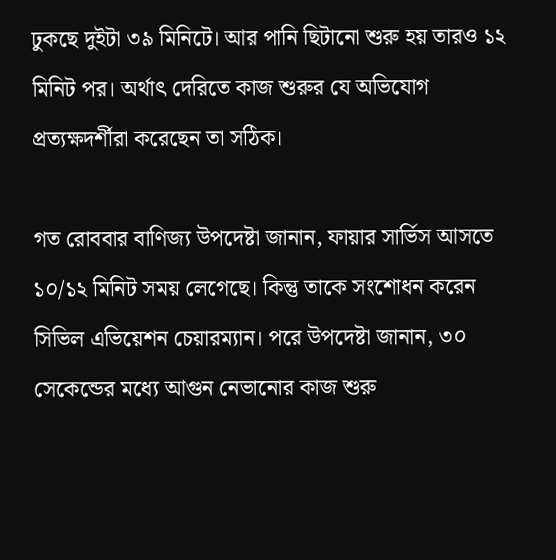ঢুকছে দুইটা ৩৯ মিনিটে। আর পানি ছিটানো শুরু হয় তারও ১২ মিনিট পর। অর্থাৎ দেরিতে কাজ শুরুর যে অভিযোগ প্রত্যক্ষদর্শীরা করেছেন তা সঠিক।

গত রোববার বাণিজ্য উপদেষ্টা জানান, ফায়ার সার্ভিস আসতে ১০/১২ মিনিট সময় লেগেছে। কিন্তু তাকে সংশোধন করেন সিভিল এভিয়েশন চেয়ারম্যান। পরে উপদেষ্টা জানান, ৩০ সেকেন্ডের মধ্যে আগুন নেভানোর কাজ শুরু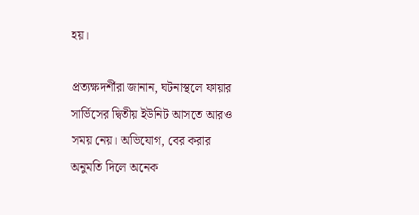হয়।

প্রত্যক্ষদর্শীরা জানান, ঘটনাস্থলে ফায়ার সার্ভিসের দ্বিতীয় ইউনিট আসতে আরও সময় নেয়। অভিযোগ, বের করার অনুমতি দিলে অনেক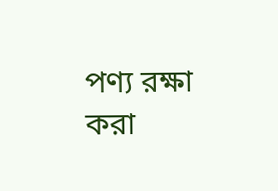পণ্য রক্ষা করা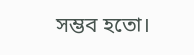সম্ভব হতো।